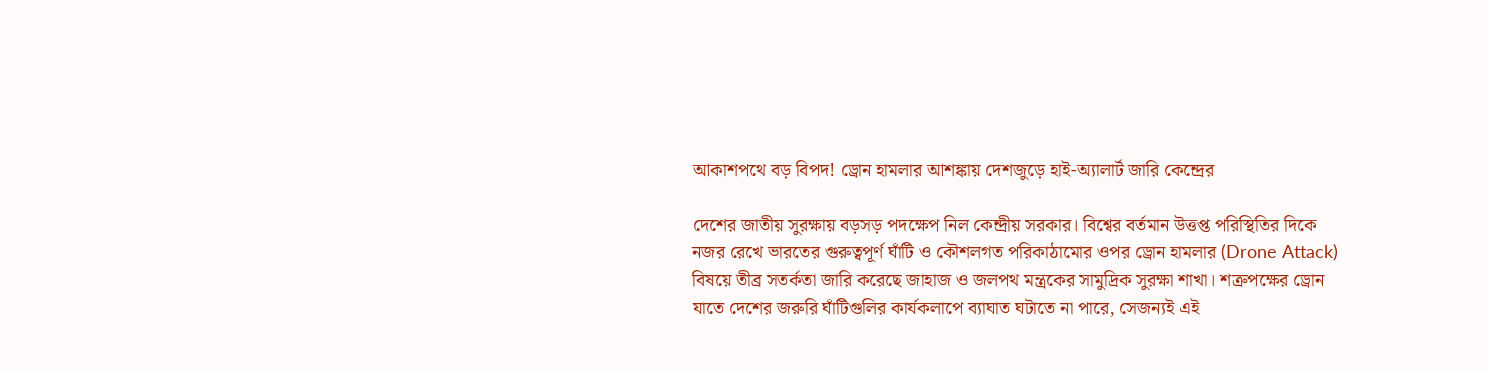আকাশপথে বড় বিপদ! ড্রোন হামলার আশঙ্কায় দেশজুড়ে হাই-অ্যালার্ট জারি কেন্দ্রের

দেশের জাতীয় সুরক্ষায় বড়সড় পদক্ষেপ নিল কেন্দ্রীয় সরকার। বিশ্বের বর্তমান উত্তপ্ত পরিস্থিতির দিকে নজর রেখে ভারতের গুরুত্বপূর্ণ ঘাঁটি ও কৌশলগত পরিকাঠামোর ওপর ড্রোন হামলার (Drone Attack) বিষয়ে তীব্র সতর্কতা জারি করেছে জাহাজ ও জলপথ মন্ত্রকের সামুদ্রিক সুরক্ষা শাখা। শত্রুপক্ষের ড্রোন যাতে দেশের জরুরি ঘাঁটিগুলির কার্যকলাপে ব্যাঘাত ঘটাতে না পারে, সেজন্যই এই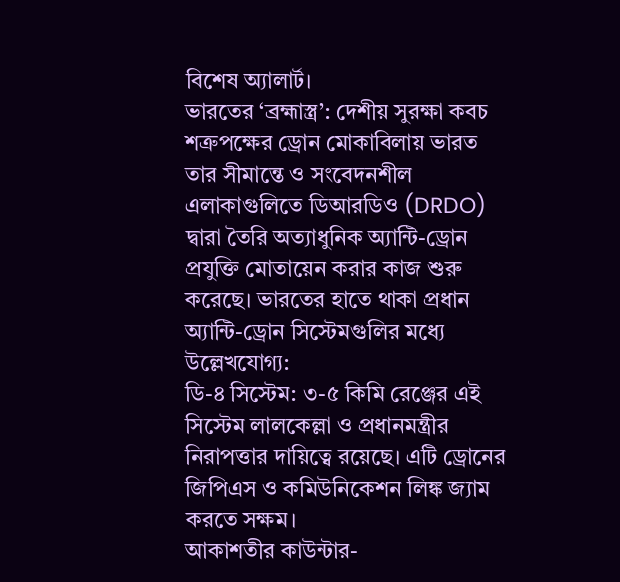বিশেষ অ্যালার্ট।
ভারতের ‘ব্রহ্মাস্ত্র’: দেশীয় সুরক্ষা কবচ
শত্রুপক্ষের ড্রোন মোকাবিলায় ভারত তার সীমান্তে ও সংবেদনশীল এলাকাগুলিতে ডিআরডিও (DRDO) দ্বারা তৈরি অত্যাধুনিক অ্যান্টি-ড্রোন প্রযুক্তি মোতায়েন করার কাজ শুরু করেছে। ভারতের হাতে থাকা প্রধান অ্যান্টি-ড্রোন সিস্টেমগুলির মধ্যে উল্লেখযোগ্য:
ডি-৪ সিস্টেম: ৩-৫ কিমি রেঞ্জের এই সিস্টেম লালকেল্লা ও প্রধানমন্ত্রীর নিরাপত্তার দায়িত্বে রয়েছে। এটি ড্রোনের জিপিএস ও কমিউনিকেশন লিঙ্ক জ্যাম করতে সক্ষম।
আকাশতীর কাউন্টার-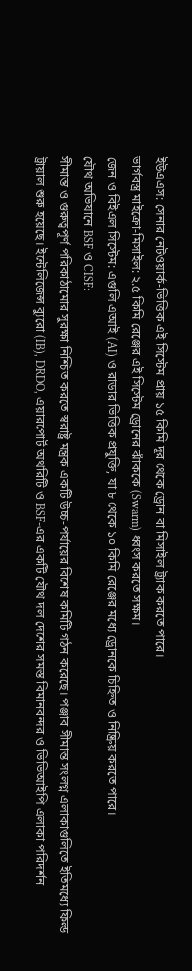ইউএএস: সেনার নেটওয়ার্ক-ভিত্তিক এই সিস্টেম প্রায় ১৫ কিমি দূর থেকে ড্রোন বা মিসাইল ট্র্যাক করতে পারে।
ভার্গবস্ত্র মাইক্রো-মিসাইল: ২.৫ কিমি রেঞ্জের এই সিস্টেম ড্রোনের ঝাঁককে (Swarm) ধ্বংস করতে সক্ষম।
জেন ও বিইএল সিস্টেম: এগুলি এআই (AI) ও রাডার ভিত্তিক প্রযুক্তি, যা ৮ থেকে ১০ কিমি রেঞ্জের মধ্যে ড্রোনকে চিহ্নিত ও নিষ্ক্রিয় করতে পারে।
যৌথ অভিযানে BSF ও CISF:
সীমান্ত ও গুরুত্বপূর্ণ পরিকাঠামোর সুরক্ষা নিশ্চিত করতে স্বরাষ্ট্র মন্ত্রক একটি উচ্চ-পর্যায়ের বিশেষ কমিটি গঠন করেছে। পঞ্জাব সীমান্ত সংলগ্ন এলাকাগুলিতে ইতিমধ্যে ফিল্ড ট্রায়াল শুরু হয়েছে। ইন্টেলিজেন্স ব্যুরো (IB), DRDO, এয়ারপোর্ট অথরিটি ও BSF-এর একটি যৌথ দল দেশের সমস্ত বিমানবন্দর ও ভিভিআইপি এলাকা পরিদর্শন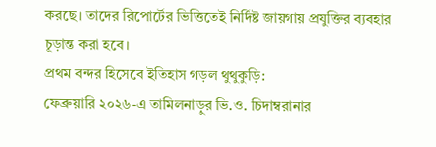করছে। তাদের রিপোর্টের ভিত্তিতেই নির্দিষ্ট জায়গায় প্রযুক্তির ব্যবহার চূড়ান্ত করা হবে।
প্রথম বন্দর হিসেবে ইতিহাস গড়ল থুথুকুড়ি:
ফেব্রুয়ারি ২০২৬-এ তামিলনাড়ুর ভি.ও. চিদাম্বরানার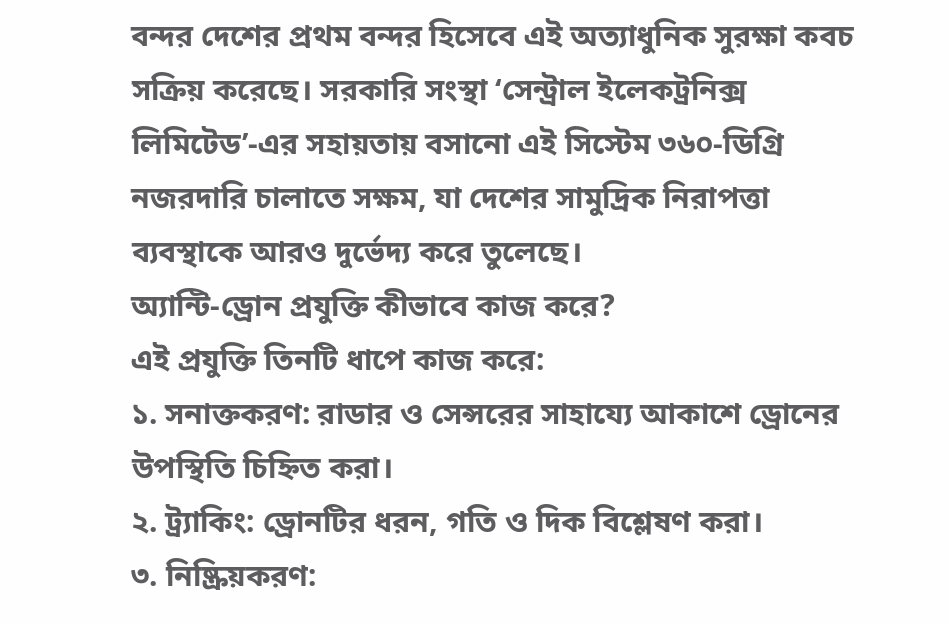বন্দর দেশের প্রথম বন্দর হিসেবে এই অত্যাধুনিক সুরক্ষা কবচ সক্রিয় করেছে। সরকারি সংস্থা ‘সেন্ট্রাল ইলেকট্রনিক্স লিমিটেড’-এর সহায়তায় বসানো এই সিস্টেম ৩৬০-ডিগ্রি নজরদারি চালাতে সক্ষম, যা দেশের সামুদ্রিক নিরাপত্তা ব্যবস্থাকে আরও দুর্ভেদ্য করে তুলেছে।
অ্যান্টি-ড্রোন প্রযুক্তি কীভাবে কাজ করে?
এই প্রযুক্তি তিনটি ধাপে কাজ করে:
১. সনাক্তকরণ: রাডার ও সেন্সরের সাহায্যে আকাশে ড্রোনের উপস্থিতি চিহ্নিত করা।
২. ট্র্যাকিং: ড্রোনটির ধরন, গতি ও দিক বিশ্লেষণ করা।
৩. নিষ্ক্রিয়করণ: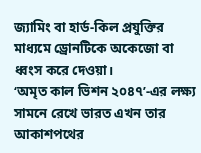জ্যামিং বা হার্ড-কিল প্রযুক্তির মাধ্যমে ড্রোনটিকে অকেজো বা ধ্বংস করে দেওয়া।
‘অমৃত কাল ভিশন ২০৪৭’-এর লক্ষ্য সামনে রেখে ভারত এখন তার আকাশপথের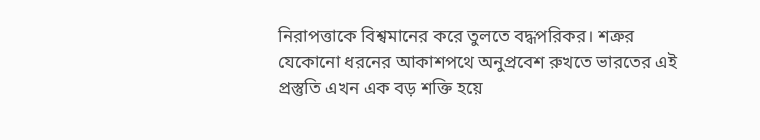নিরাপত্তাকে বিশ্বমানের করে তুলতে বদ্ধপরিকর। শত্রুর যেকোনো ধরনের আকাশপথে অনুপ্রবেশ রুখতে ভারতের এই প্রস্তুতি এখন এক বড় শক্তি হয়ে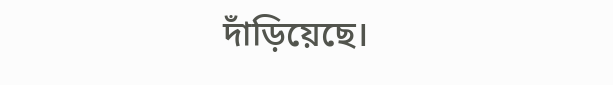দাঁড়িয়েছে।